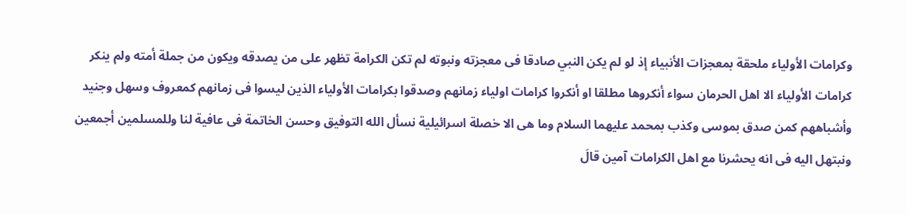وكرامات الأولياء ملحقة بمعجزات الأنبياء إذ لو لم يكن النبي صادقا فى معجزته ونبوته لم تكن الكرامة تظهر على من يصدقه ويكون من جملة أمته ولم ينكر كرامات الأولياء الا اهل الحرمان سواء أنكروها مطلقا او أنكروا كرامات اولياء زمانهم وصدقوا بكرامات الأولياء الذين ليسوا فى زمانهم كمعروف وسهل وجنيد وأشباههم كمن صدق بموسى وكذب بمحمد عليهما السلام وما هى الا خصلة اسرائيلية نسأل الله التوفيق وحسن الخاتمة فى عافية لنا وللمسلمين أجمعين ونبتهل اليه فى انه يحشرنا مع اهل الكرامات آمين قالَ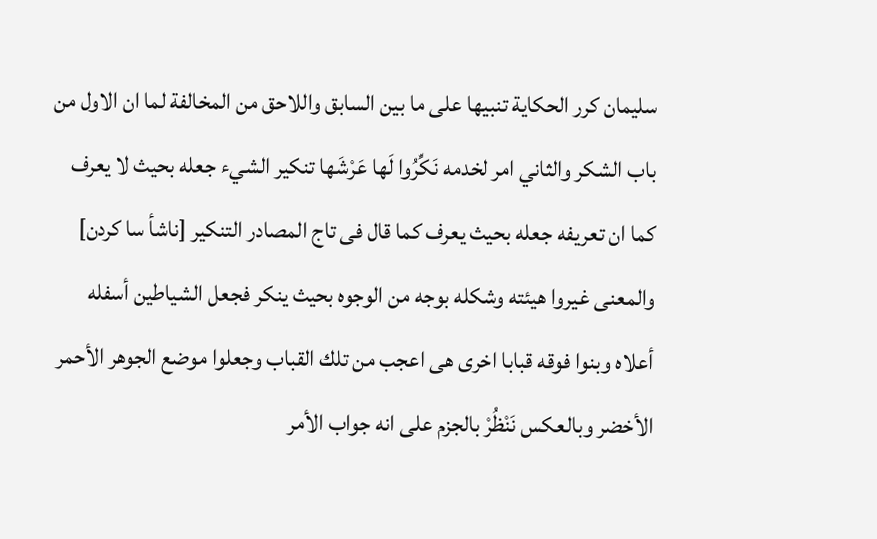سليمان كرر الحكاية تنبيها على ما بين السابق واللاحق من المخالفة لما ان الاول من باب الشكر والثاني امر لخدمه نَكِّرُوا لَها عَرْشَها تنكير الشيء جعله بحيث لا يعرف كما ان تعريفه جعله بحيث يعرف كما قال فى تاج المصادر التنكير [ناشأ سا كردن] والمعنى غيروا هيئته وشكله بوجه من الوجوه بحيث ينكر فجعل الشياطين أسفله أعلاه وبنوا فوقه قبابا اخرى هى اعجب من تلك القباب وجعلوا موضع الجوهر الأحمر الأخضر وبالعكس نَنْظُرْ بالجزم على انه جواب الأمر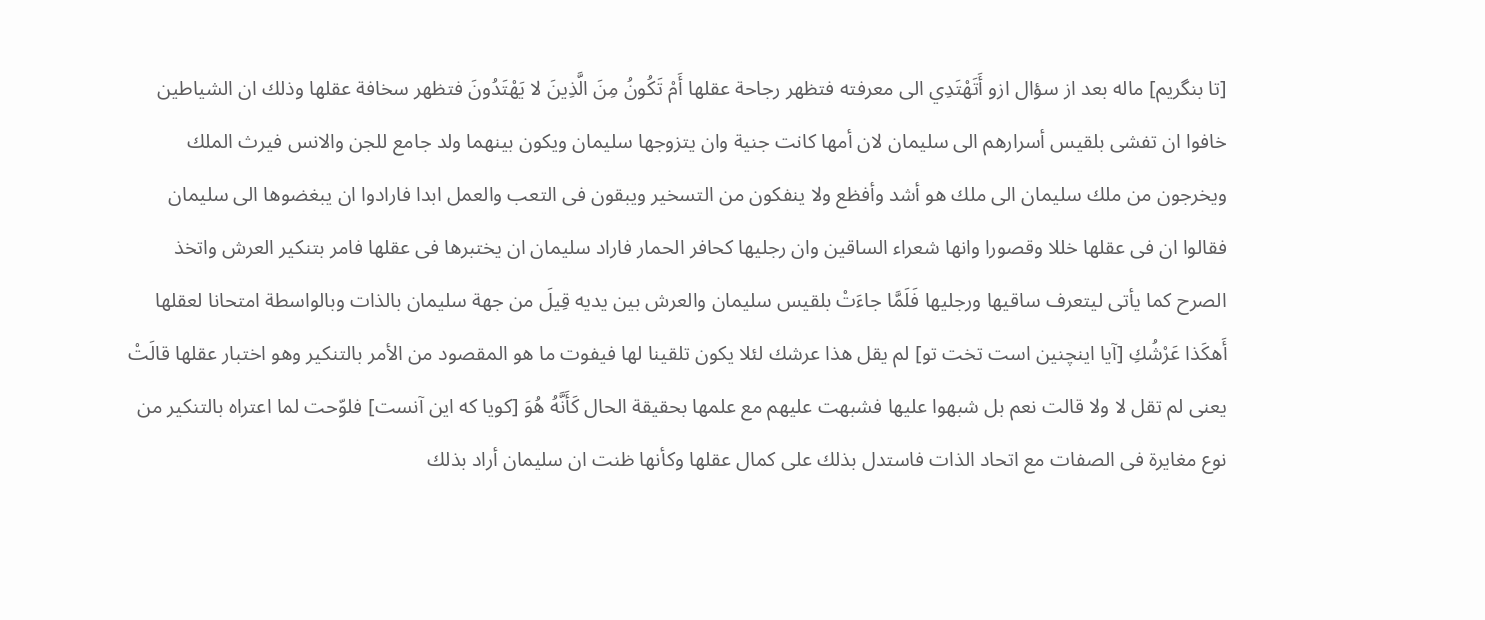[تا بنگريم] ماله بعد از سؤال ازو أَتَهْتَدِي الى معرفته فتظهر رجاحة عقلها أَمْ تَكُونُ مِنَ الَّذِينَ لا يَهْتَدُونَ فتظهر سخافة عقلها وذلك ان الشياطين خافوا ان تفشى بلقيس أسرارهم الى سليمان لان أمها كانت جنية وان يتزوجها سليمان ويكون بينهما ولد جامع للجن والانس فيرث الملك ويخرجون من ملك سليمان الى ملك هو أشد وأفظع ولا ينفكون من التسخير ويبقون فى التعب والعمل ابدا فارادوا ان يبغضوها الى سليمان فقالوا ان فى عقلها خللا وقصورا وانها شعراء الساقين وان رجليها كحافر الحمار فاراد سليمان ان يختبرها فى عقلها فامر بتنكير العرش واتخذ الصرح كما يأتى ليتعرف ساقيها ورجليها فَلَمَّا جاءَتْ بلقيس سليمان والعرش بين يديه قِيلَ من جهة سليمان بالذات وبالواسطة امتحانا لعقلها أَهكَذا عَرْشُكِ [آيا اينچنين است تخت تو] لم يقل هذا عرشك لئلا يكون تلقينا لها فيفوت ما هو المقصود من الأمر بالتنكير وهو اختبار عقلها قالَتْ يعنى لم تقل لا ولا قالت نعم بل شبهوا عليها فشبهت عليهم مع علمها بحقيقة الحال كَأَنَّهُ هُوَ [كويا كه اين آنست] فلوّحت لما اعتراه بالتنكير من نوع مغايرة فى الصفات مع اتحاد الذات فاستدل بذلك على كمال عقلها وكأنها ظنت ان سليمان أراد بذلك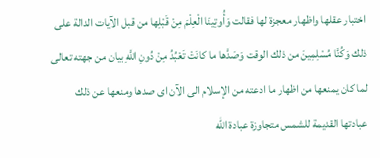اختبار عقلها واظهار معجزة لها فقالت وَأُوتِينَا الْعِلْمَ مِنْ قَبْلِها من قبل الآيات الدالة على ذلك وَكُنَّا مُسْلِمِينَ من ذلك الوقت وَصَدَّها ما كانَتْ تَعْبُدُ مِنْ دُونِ اللَّهِ بيان من جهته تعالى لما كان يمنعها من اظهار ما ادعته من الإسلام الى الآن اى صدها ومنعها عن ذلك عبادتها القديمة للشمس متجاوزة عبادة الله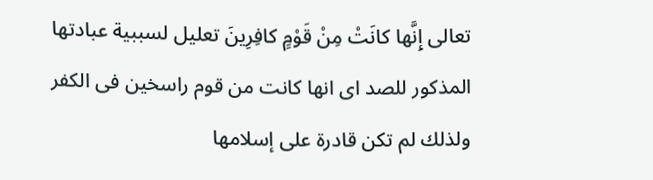تعالى إِنَّها كانَتْ مِنْ قَوْمٍ كافِرِينَ تعليل لسببية عبادتها المذكور للصد اى انها كانت من قوم راسخين فى الكفر ولذلك لم تكن قادرة على إسلامها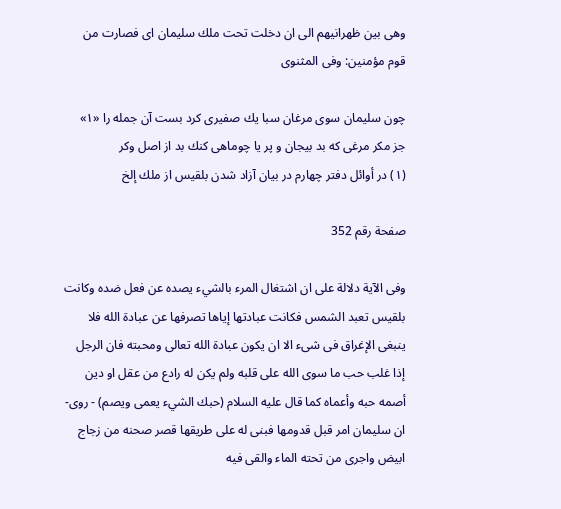وهى بين ظهرانيهم الى ان دخلت تحت ملك سليمان اى فصارت من قوم مؤمنين: وفى المثنوى

چون سليمان سوى مرغان سبا يك صفيرى كرد بست آن جمله را «١»
جز مكر مرغى كه بد بيجان و پر يا چوماهى كنك بد از اصل وكر
(١) در أوائل دفتر چهارم در بيان آزاد شدن بلقيس از ملك إلخ

صفحة رقم 352

وفى الآية دلالة على ان اشتغال المرء بالشيء يصده عن فعل ضده وكانت بلقيس تعبد الشمس فكانت عبادتها إياها تصرفها عن عبادة الله فلا ينبغى الإغراق فى شىء الا ان يكون عبادة الله تعالى ومحبته فان الرجل إذا غلب حب ما سوى الله على قلبه ولم يكن له رادع من عقل او دين أصمه حبه وأعماه كما قال عليه السلام (حبك الشيء يعمى ويصم) - روى- ان سليمان امر قبل قدومها فبنى له على طريقها قصر صحنه من زجاج ابيض واجرى من تحته الماء والقى فيه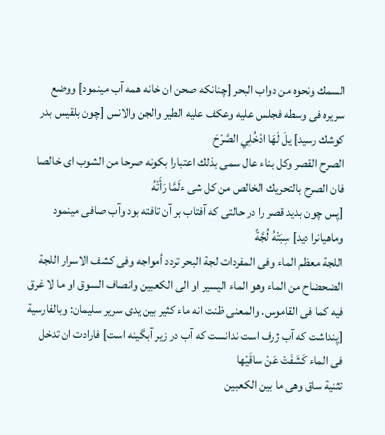السمك ونحوه من دواب البحر [چنانكه صحن ان خانه همه آب مينمود] ووضع سريره فى وسطه فجلس عليه وعكف عليه الطير والجن والانس [چون بلقيس بدر كوشك رسيد] يلَ لَهَا ادْخُلِي الصَّرْحَ
الصرح القصر وكل بناء عال سمى بذلك اعتبارا بكونه صرحا من الشوب اى خالصا فان الصرح بالتحريك الخالص من كل شى ءلَمَّا رَأَتْهُ
[پس چون بديد قصر را در حالتى كه آفتاب بر آن تافته بود وآب صافى مينمود وماهيانرا ديد] سِبَتْهُ لُجَّةً
اللجة معظم الماء وفى المفردات لجة البحر تردد أمواجه وفى كشف الاسرار اللجة الضحضاح من الماء وهو الماء اليسير او الى الكعبين وانصاف السوق او ما لا غرق فيه كما فى القاموس. والمعنى ظنت انه ماء كثير بين يدى سرير سليمان: وبالفارسية [پنداشت كه آب ژرف است ندانست كه آب در زير آبگينه است] فارادت ان تدخل فى الماء كَشَفَتْ عَنْ ساقَيْها
تثنية ساق وهى ما بين الكعبين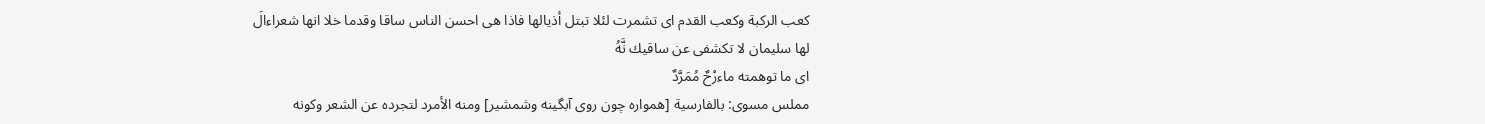كعب الركبة وكعب القدم اى تشمرت لئلا تبتل أذيالها فاذا هى احسن الناس ساقا وقدما خلا انها شعراءالَ
لها سليمان لا تكشفى عن ساقيك نَّهُ
اى ما توهمته ماءرْحٌ مُمَرَّدٌ
مملس مسوى: بالفارسية [همواره چون روى آبگينه وشمشير] ومنه الأمرد لتجرده عن الشعر وكونه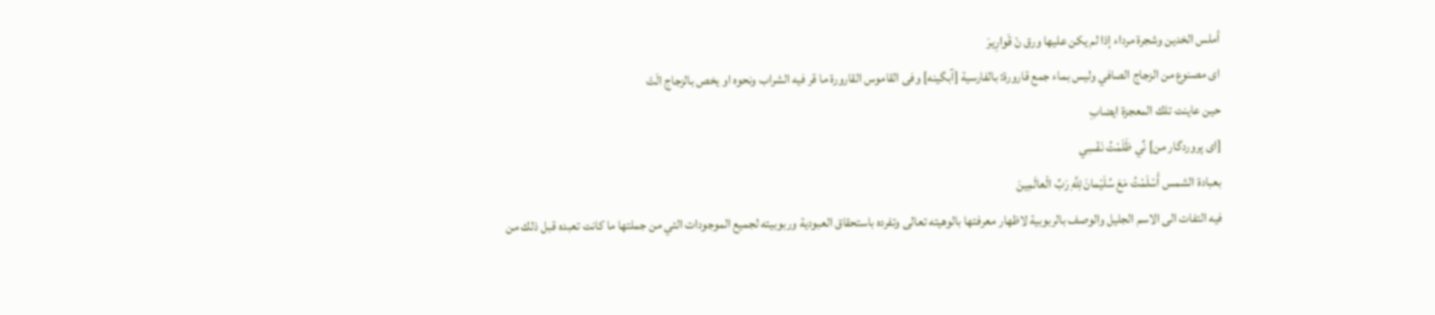أملس الخدين وشجرة مرداء إذا لم يكن عليها ورق نْ قَوارِيرَ
اى مصنوع من الزجاج الصافي وليس بماء جمع قارورة: بالفارسية [آبگينه] وفى القاموس القارورة ما قر فيه الشراب ونحوه او يخص بالزجاج الَتْ
حين عاينت تلك المعجزة ايضابِ
[اى پروردگار من] نِّي ظَلَمْتُ نَفْسِي
بعبادة الشمس أَسْلَمْتُ مَعَ سُلَيْمانَ لِلَّهِ رَبِّ الْعالَمِينَ
فيه التفات الى الاسم الجليل والوصف بالربوبية لاظهار معرفتها بالوهيته تعالى وتفرده باستحقاق العبودية وربوبيته لجميع الموجودات التي من جملتها ما كانت تعبده قبل ذلك من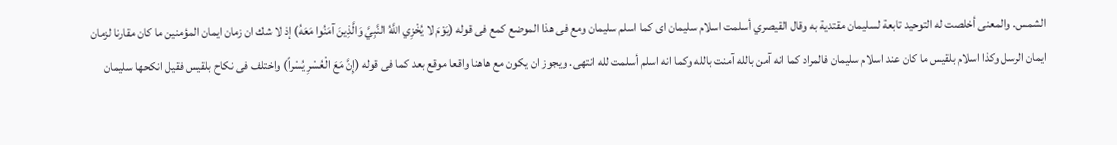الشمس. والمعنى أخلصت له التوحيد تابعة لسليمان مقتدية به وقال القيصري أسلمت اسلام سليمان اى كما اسلم سليمان ومع فى هذا الموضع كمع فى قوله (يَوْمَ لا يُخْزِي اللَّهُ النَّبِيَّ وَالَّذِينَ آمَنُوا مَعَهُ) إذ لا شك ان زمان ايمان المؤمنين ما كان مقارنا لزمان ايمان الرسل وكذا اسلام بلقيس ما كان عند اسلام سليمان فالمراد كما انه آمن بالله آمنت بالله وكما انه اسلم أسلمت لله انتهى. ويجوز ان يكون مع هاهنا واقعا موقع بعد كما فى قوله (إِنَّ مَعَ الْعُسْرِ يُسْراً) واختلف فى نكاح بلقيس فقيل انكحها سليمان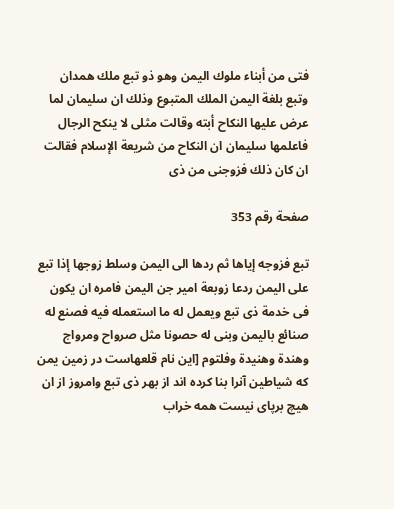فتى من أبناء ملوك اليمن وهو ذو تبع ملك همدان وتبع بلغة اليمن الملك المتبوع وذلك ان سليمان لما عرض عليها النكاح أبته وقالت مثلى لا ينكح الرجال فاعلمها سليمان ان النكاح من شريعة الإسلام فقالت ان كان ذلك فزوجنى من ذى

صفحة رقم 353

تبع فزوجه إياها ثم ردها الى اليمن وسلط زوجها إذا تبع على اليمن ردعا زوبعة امير جن اليمن فامره ان يكون فى خدمة ذى تبع ويعمل له ما استعمله فيه فصنع له صنائع باليمن وبنى له حصونا مثل صرواح ومرواج وهندة وهنيدة وفلتوم [اين نام قلعهاست در زمين يمن كه شياطين آنرا بنا كرده اند از بهر ذى تبع وامروز از ان هيچ برپاى نيست همه خراب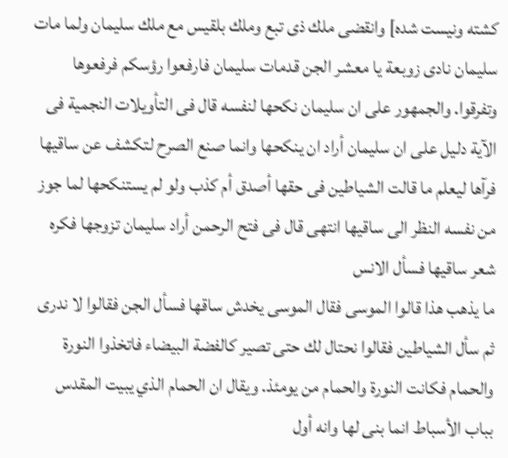كشته ونيست شده] وانقضى ملك ذى تبع وملك بلقيس مع ملك سليمان ولما مات سليمان نادى زوبعة يا معشر الجن قدمات سليمان فارفعوا رؤسكم فرفعوها وتفرقوا. والجمهور على ان سليمان نكحها لنفسه قال فى التأويلات النجمية فى الآية دليل على ان سليمان أراد ان ينكحها وانما صنع الصرح لتكشف عن ساقيها فرآها ليعلم ما قالت الشياطين فى حقها أصدق أم كذب ولو لم يستنكحها لما جوز من نفسه النظر الى ساقيها انتهى قال فى فتح الرحمن أراد سليمان تزوجها فكره شعر ساقيها فسأل الانس
ما يذهب هذا قالوا الموسى فقال الموسى يخدش ساقها فسأل الجن فقالوا لا ندرى ثم سأل الشياطين فقالوا نحتال لك حتى تصير كالفضة البيضاء فاتخذوا النورة والحمام فكانت النورة والحمام من يومئذ. ويقال ان الحمام الذي يبيت المقدس بباب الأسباط انما بنى لها وانه أول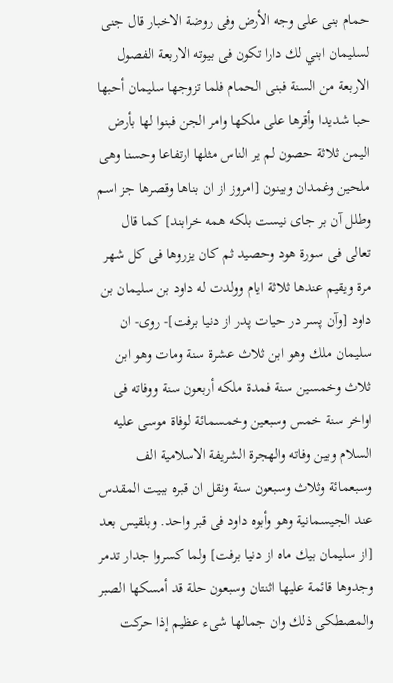حمام بنى على وجه الأرض وفى روضة الاخبار قال جنى لسليمان ابني لك دارا تكون فى بيوته الاربعة الفصول الاربعة من السنة فبنى الحمام فلما تزوجها سليمان أحبها حبا شديدا وأقرها على ملكها وامر الجن فبنوا لها بأرض اليمن ثلاثة حصون لم ير الناس مثلها ارتفاعا وحسنا وهى ملحين وغمدان وبينون [امروز از ان بناها وقصرها جز اسم وطلل آن بر جاى نيست بلكه همه خرابند] كما قال تعالى فى سورة هود وحصيد ثم كان يزروها فى كل شهر مرة ويقيم عندها ثلاثة ايام وولدت له داود بن سليمان بن داود [وآن پسر در حيات پدر از دنيا برفت]- روى- ان سليمان ملك وهو ابن ثلاث عشرة سنة ومات وهو ابن ثلاث وخمسين سنة فمدة ملكه أربعون سنة ووفاته فى اواخر سنة خمس وسبعين وخمسمائة لوفاة موسى عليه السلام وبين وفاته والهجرة الشريفة الاسلامية الف وسبعمائة وثلاث وسبعون سنة ونقل ان قبره ببيت المقدس عند الجيسمانية وهو وأبوه داود فى قبر واحد. وبلقيس بعد [از سليمان بيك ماه از دنيا برفت] ولما كسروا جدار تدمر وجدوها قائمة عليها اثنتان وسبعون حلة قد أمسكها الصبر والمصطكى ذلك وان جمالها شىء عظيم إذا حركت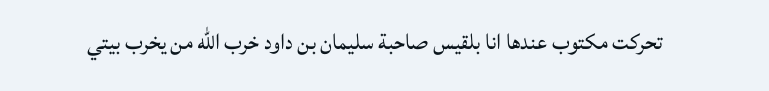تحركت مكتوب عندها انا بلقيس صاحبة سليمان بن داود خرب الله من يخرب بيتي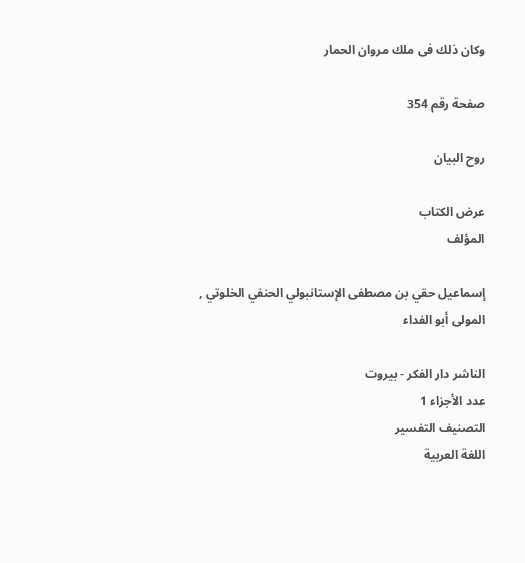وكان ذلك فى ملك مروان الحمار

صفحة رقم 354

روح البيان

عرض الكتاب
المؤلف

إسماعيل حقي بن مصطفى الإستانبولي الحنفي الخلوتي , المولى أبو الفداء

الناشر دار الفكر - بيروت
عدد الأجزاء 1
التصنيف التفسير
اللغة العربية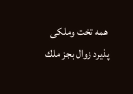همه تخت وملكى پذيرد زوال بجز ملك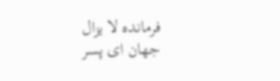فرمانده لا يزال
جهان اى پسر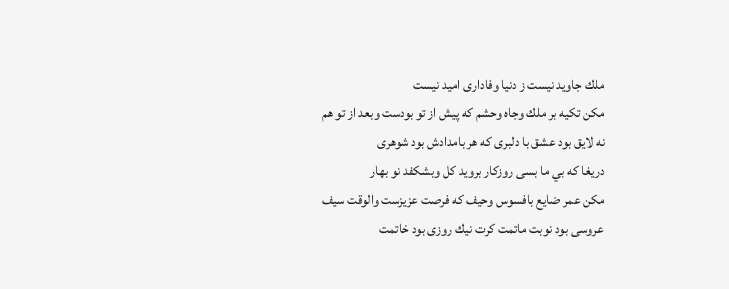ملك جاويد نيست ز دنيا وفادارى اميد نيست
مكن تكيه بر ملك وجاه وحشم كه پيش از تو بودست وبعد از تو هم
نه لايق بود عشق با دلبرى كه هر بامدادش بود شوهرى
دريغا كه بي ما بسى روزكار برويد كل وبشكفد نو بهار
مكن عمر ضايع بافسوس وحيف كه فرصت عزيزست والوقت سيف
عروسى بود نوبت ماتمت كرت نيك روزى بود خاتمت